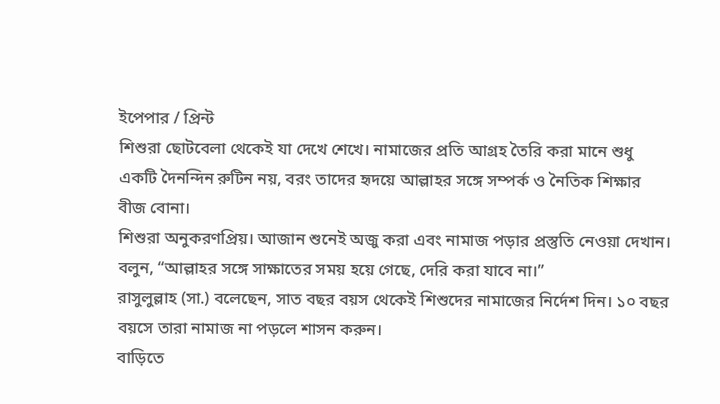ইপেপার / প্রিন্ট
শিশুরা ছোটবেলা থেকেই যা দেখে শেখে। নামাজের প্রতি আগ্রহ তৈরি করা মানে শুধু একটি দৈনন্দিন রুটিন নয়, বরং তাদের হৃদয়ে আল্লাহর সঙ্গে সম্পর্ক ও নৈতিক শিক্ষার বীজ বোনা।
শিশুরা অনুকরণপ্রিয়। আজান শুনেই অজু করা এবং নামাজ পড়ার প্রস্তুতি নেওয়া দেখান। বলুন, “আল্লাহর সঙ্গে সাক্ষাতের সময় হয়ে গেছে, দেরি করা যাবে না।”
রাসুলুল্লাহ (সা.) বলেছেন, সাত বছর বয়স থেকেই শিশুদের নামাজের নির্দেশ দিন। ১০ বছর বয়সে তারা নামাজ না পড়লে শাসন করুন।
বাড়িতে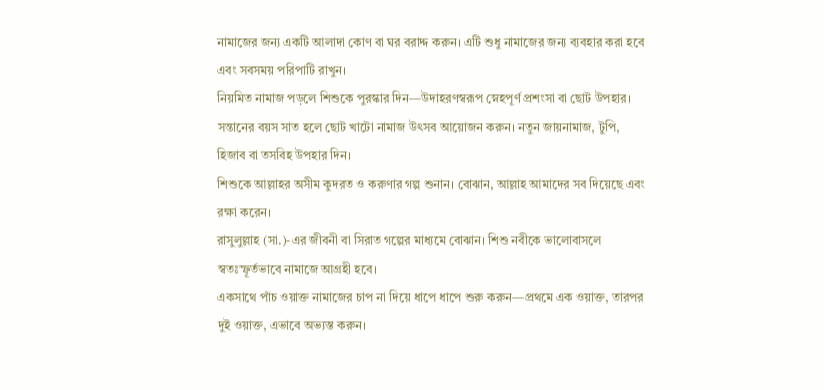নামাজের জন্য একটি আলাদা কোণ বা ঘর বরাদ্দ করুন। এটি শুধু নামাজের জন্য ব্যবহার করা হবে এবং সবসময় পরিপাটি রাখুন।
নিয়মিত নামাজ পড়লে শিশুকে পুরস্কার দিন—উদাহরণস্বরূপ স্নেহপূর্ণ প্রশংসা বা ছোট উপহার।
সন্তানের বয়স সাত হলে ছোট খাটো নামাজ উৎসব আয়োজন করুন। নতুন জায়নামাজ, টুপি, হিজাব বা তসবিহ উপহার দিন।
শিশুকে আল্লাহর অসীম কুদরত ও করুণার গল্প শুনান। বোঝান, আল্লাহ আমাদের সব দিয়েছে এবং রক্ষা করেন।
রাসুলুল্লাহ (সা.)-এর জীবনী বা সিরাত গল্পের মাধ্যমে বোঝান। শিশু নবীকে ভালোবাসলে স্বতঃস্ফূর্তভাবে নামাজে আগ্রহী হবে।
একসাথে পাঁচ ওয়াক্ত নামাজের চাপ না দিয়ে ধাপে ধাপে শুরু করুন—প্রথমে এক ওয়াক্ত, তারপর দুই ওয়াক্ত, এভাবে অভ্যস্ত করুন।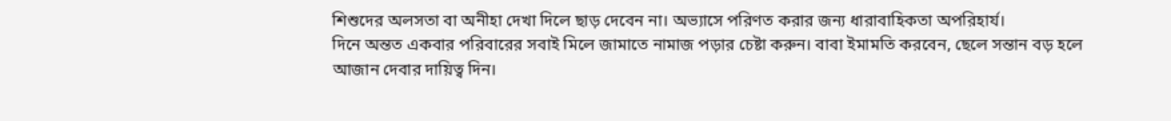শিশুদের অলসতা বা অনীহা দেখা দিলে ছাড় দেবেন না। অভ্যাসে পরিণত করার জন্য ধারাবাহিকতা অপরিহার্য।
দিনে অন্তত একবার পরিবারের সবাই মিলে জামাতে নামাজ পড়ার চেষ্টা করুন। বাবা ইমামতি করবেন, ছেলে সন্তান বড় হলে আজান দেবার দায়িত্ব দিন।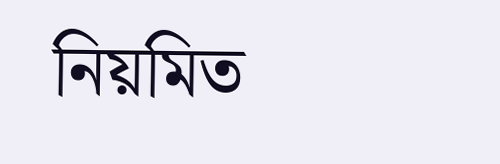নিয়মিত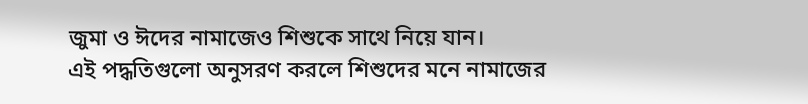জুমা ও ঈদের নামাজেও শিশুকে সাথে নিয়ে যান।
এই পদ্ধতিগুলো অনুসরণ করলে শিশুদের মনে নামাজের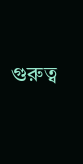গুরুত্ব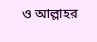ও আল্লাহর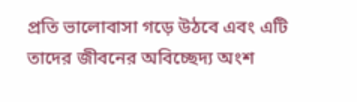প্রতি ভালোবাসা গড়ে উঠবে এবং এটি তাদের জীবনের অবিচ্ছেদ্য অংশ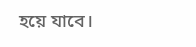হয়ে যাবে।